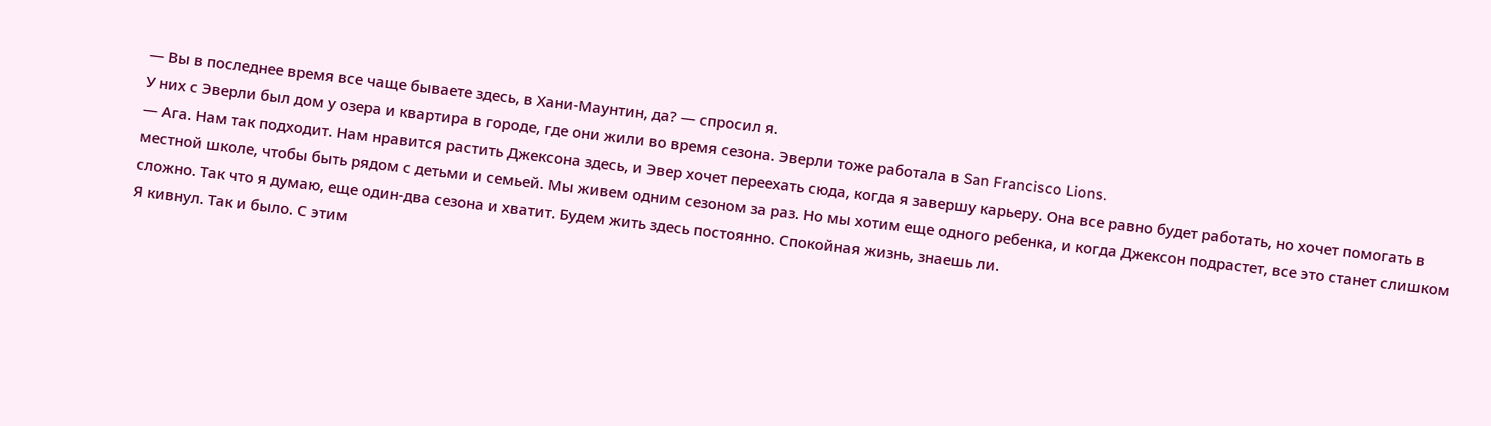— Вы в последнее время все чаще бываете здесь, в Хани-Маунтин, да? — спросил я.
У них с Эверли был дом у озера и квартира в городе, где они жили во время сезона. Эверли тоже работала в San Francisco Lions.
— Ага. Нам так подходит. Нам нравится растить Джексона здесь, и Эвер хочет переехать сюда, когда я завершу карьеру. Она все равно будет работать, но хочет помогать в местной школе, чтобы быть рядом с детьми и семьей. Мы живем одним сезоном за раз. Но мы хотим еще одного ребенка, и когда Джексон подрастет, все это станет слишком сложно. Так что я думаю, еще один-два сезона и хватит. Будем жить здесь постоянно. Спокойная жизнь, знаешь ли.
Я кивнул. Так и было. С этим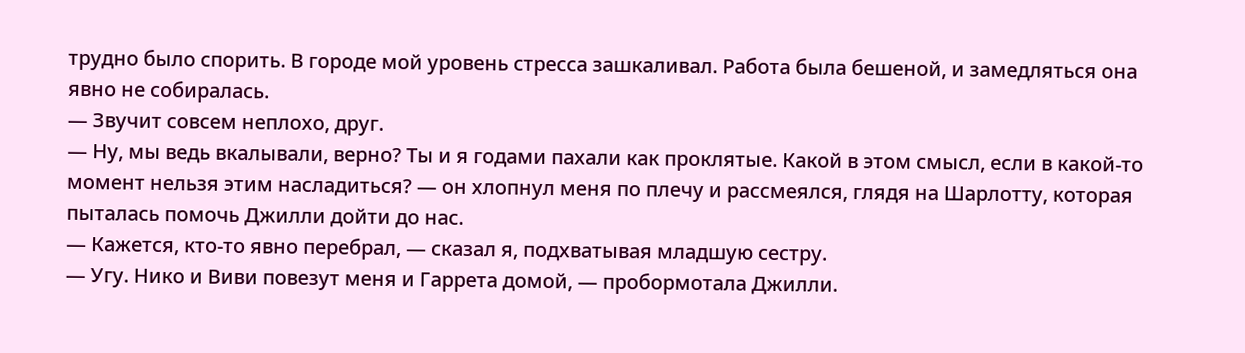трудно было спорить. В городе мой уровень стресса зашкаливал. Работа была бешеной, и замедляться она явно не собиралась.
— Звучит совсем неплохо, друг.
— Ну, мы ведь вкалывали, верно? Ты и я годами пахали как проклятые. Какой в этом смысл, если в какой-то момент нельзя этим насладиться? — он хлопнул меня по плечу и рассмеялся, глядя на Шарлотту, которая пыталась помочь Джилли дойти до нас.
— Кажется, кто-то явно перебрал, — сказал я, подхватывая младшую сестру.
— Угу. Нико и Виви повезут меня и Гаррета домой, — пробормотала Джилли.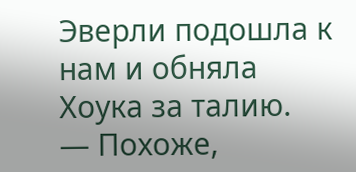Эверли подошла к нам и обняла Хоука за талию.
— Похоже,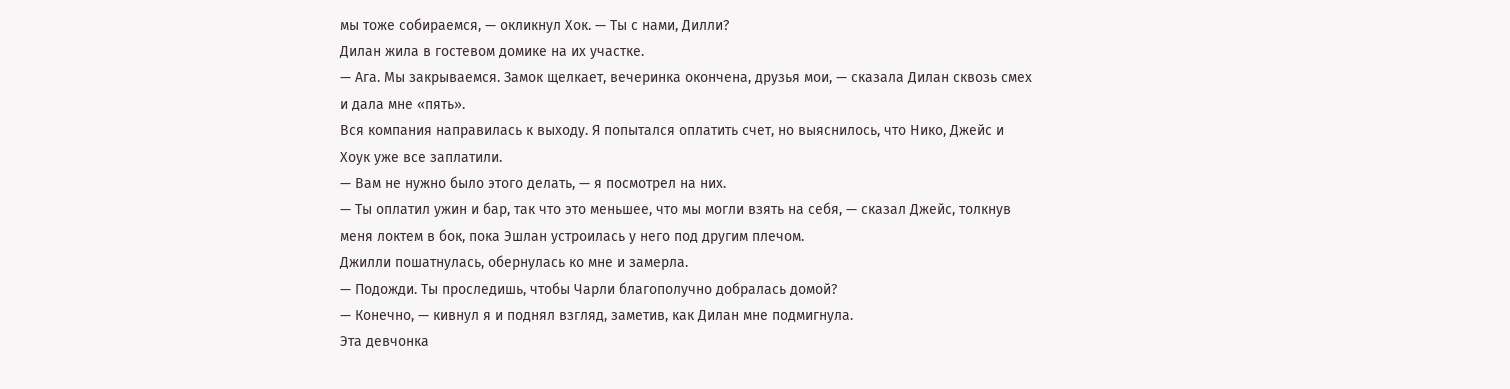мы тоже собираемся, — окликнул Хок. — Ты с нами, Дилли?
Дилан жила в гостевом домике на их участке.
— Ага. Мы закрываемся. Замок щелкает, вечеринка окончена, друзья мои, — сказала Дилан сквозь смех и дала мне «пять».
Вся компания направилась к выходу. Я попытался оплатить счет, но выяснилось, что Нико, Джейс и Хоук уже все заплатили.
— Вам не нужно было этого делать, — я посмотрел на них.
— Ты оплатил ужин и бар, так что это меньшее, что мы могли взять на себя, — сказал Джейс, толкнув меня локтем в бок, пока Эшлан устроилась у него под другим плечом.
Джилли пошатнулась, обернулась ко мне и замерла.
— Подожди. Ты проследишь, чтобы Чарли благополучно добралась домой?
— Конечно, — кивнул я и поднял взгляд, заметив, как Дилан мне подмигнула.
Эта девчонка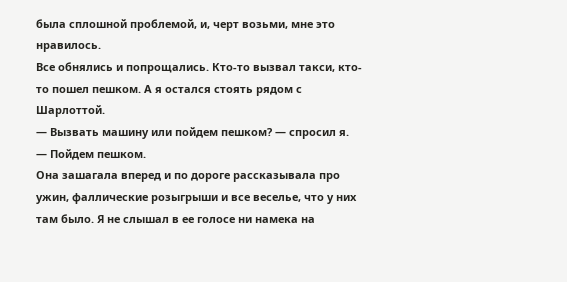была сплошной проблемой, и, черт возьми, мне это нравилось.
Все обнялись и попрощались. Кто-то вызвал такси, кто-то пошел пешком. А я остался стоять рядом с Шарлоттой.
— Вызвать машину или пойдем пешком? — спросил я.
— Пойдем пешком.
Она зашагала вперед и по дороге рассказывала про ужин, фаллические розыгрыши и все веселье, что у них там было. Я не слышал в ее голосе ни намека на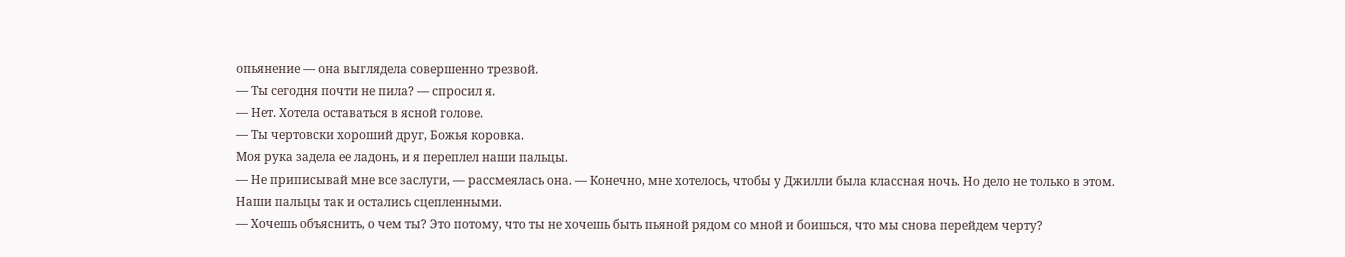опьянение — она выглядела совершенно трезвой.
— Ты сегодня почти не пила? — спросил я.
— Нет. Хотела оставаться в ясной голове.
— Ты чертовски хороший друг, Божья коровка.
Моя рука задела ее ладонь, и я переплел наши пальцы.
— Не приписывай мне все заслуги, — рассмеялась она. — Конечно, мне хотелось, чтобы у Джилли была классная ночь. Но дело не только в этом.
Наши пальцы так и остались сцепленными.
— Хочешь объяснить, о чем ты? Это потому, что ты не хочешь быть пьяной рядом со мной и боишься, что мы снова перейдем черту?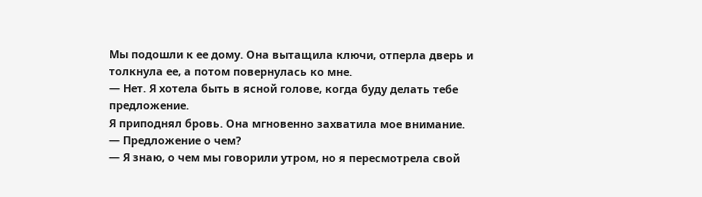Мы подошли к ее дому. Она вытащила ключи, отперла дверь и толкнула ее, а потом повернулась ко мне.
— Нет. Я хотела быть в ясной голове, когда буду делать тебе предложение.
Я приподнял бровь. Она мгновенно захватила мое внимание.
— Предложение о чем?
— Я знаю, о чем мы говорили утром, но я пересмотрела свой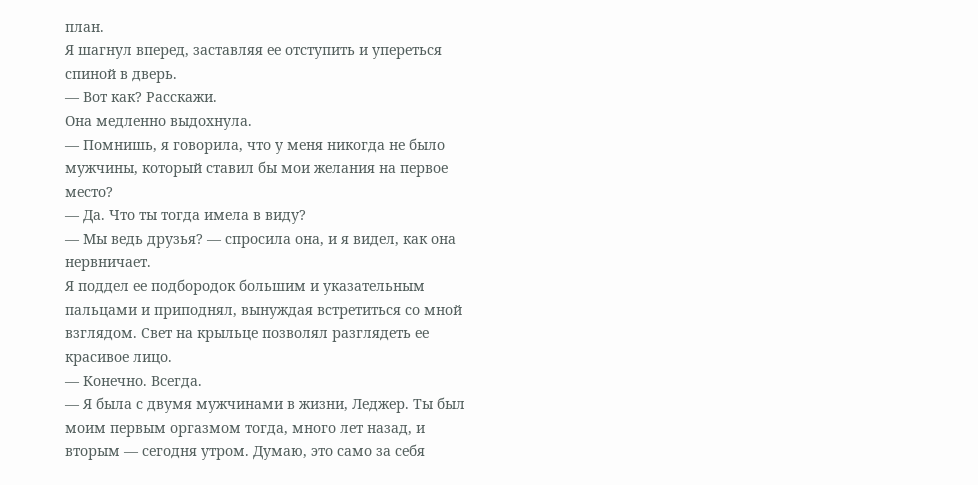план.
Я шагнул вперед, заставляя ее отступить и упереться спиной в дверь.
— Вот как? Расскажи.
Она медленно выдохнула.
— Помнишь, я говорила, что у меня никогда не было мужчины, который ставил бы мои желания на первое место?
— Да. Что ты тогда имела в виду?
— Мы ведь друзья? — спросила она, и я видел, как она нервничает.
Я поддел ее подбородок большим и указательным пальцами и приподнял, вынуждая встретиться со мной взглядом. Свет на крыльце позволял разглядеть ее красивое лицо.
— Конечно. Всегда.
— Я была с двумя мужчинами в жизни, Леджер. Ты был моим первым оргазмом тогда, много лет назад, и вторым — сегодня утром. Думаю, это само за себя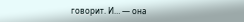говорит. И… — она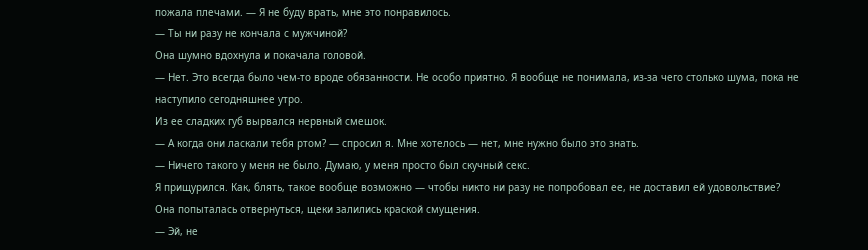пожала плечами. — Я не буду врать, мне это понравилось.
— Ты ни разу не кончала с мужчиной?
Она шумно вдохнула и покачала головой.
— Нет. Это всегда было чем-то вроде обязанности. Не особо приятно. Я вообще не понимала, из-за чего столько шума, пока не наступило сегодняшнее утро.
Из ее сладких губ вырвался нервный смешок.
— А когда они ласкали тебя ртом? — спросил я. Мне хотелось — нет, мне нужно было это знать.
— Ничего такого у меня не было. Думаю, у меня просто был скучный секс.
Я прищурился. Как, блять, такое вообще возможно — чтобы никто ни разу не попробовал ее, не доставил ей удовольствие?
Она попыталась отвернуться, щеки залились краской смущения.
— Эй, не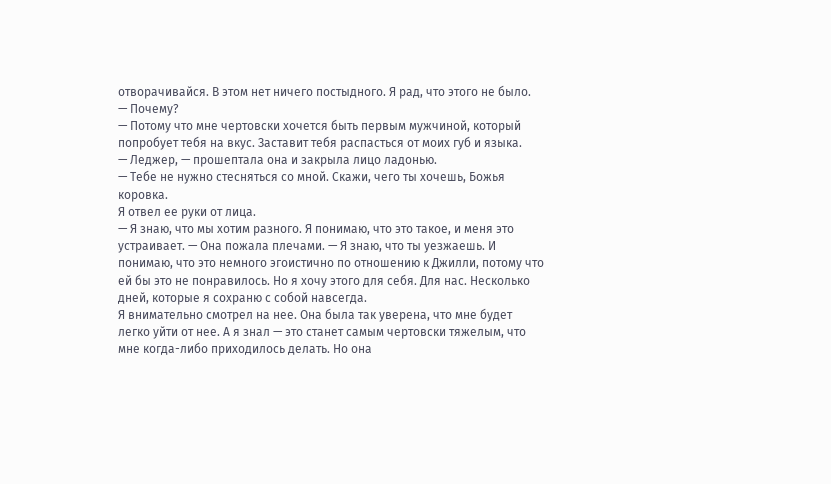отворачивайся. В этом нет ничего постыдного. Я рад, что этого не было.
— Почему?
— Потому что мне чертовски хочется быть первым мужчиной, который попробует тебя на вкус. Заставит тебя распасться от моих губ и языка.
— Леджер, — прошептала она и закрыла лицо ладонью.
— Тебе не нужно стесняться со мной. Скажи, чего ты хочешь, Божья коровка.
Я отвел ее руки от лица.
— Я знаю, что мы хотим разного. Я понимаю, что это такое, и меня это устраивает. — Она пожала плечами. — Я знаю, что ты уезжаешь. И понимаю, что это немного эгоистично по отношению к Джилли, потому что ей бы это не понравилось. Но я хочу этого для себя. Для нас. Несколько дней, которые я сохраню с собой навсегда.
Я внимательно смотрел на нее. Она была так уверена, что мне будет легко уйти от нее. А я знал — это станет самым чертовски тяжелым, что мне когда-либо приходилось делать. Но она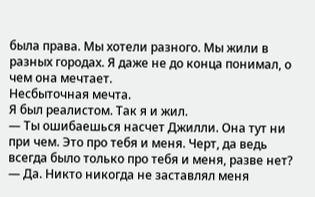была права. Мы хотели разного. Мы жили в разных городах. Я даже не до конца понимал, о чем она мечтает.
Несбыточная мечта.
Я был реалистом. Так я и жил.
— Ты ошибаешься насчет Джилли. Она тут ни при чем. Это про тебя и меня. Черт, да ведь всегда было только про тебя и меня, разве нет?
— Да. Никто никогда не заставлял меня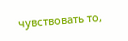чувствовать то,